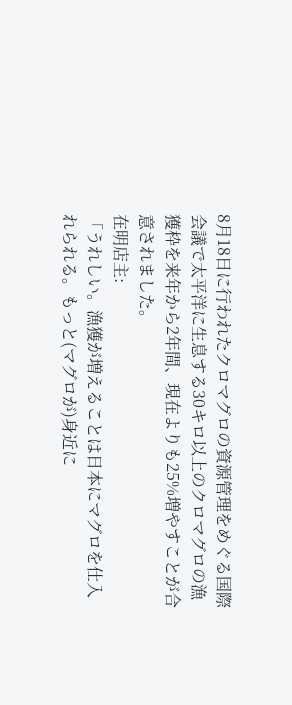8月18日に行われたクロマグロの資源管理をめぐる国際会議で太平洋に生息する30キロ以上のクロマグロの漁獲枠を来年から2年間、現在よりも25%増やすことが合意されました。
在明店主:
「うれしい。漁獲が増えることは日本にマグロを仕入れられる。もっと(マグロが)身近に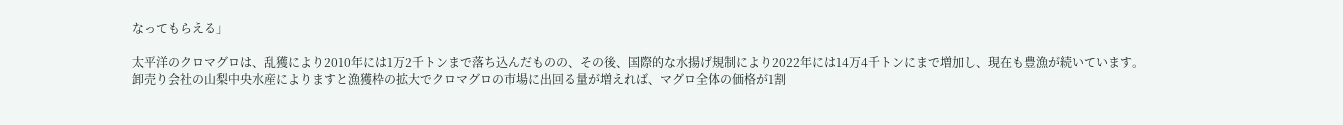なってもらえる」

太平洋のクロマグロは、乱獲により2010年には1万2千トンまで落ち込んだものの、その後、国際的な水揚げ規制により2022年には14万4千トンにまで増加し、現在も豊漁が続いています。
卸売り会社の山梨中央水産によりますと漁獲枠の拡大でクロマグロの市場に出回る量が増えれば、マグロ全体の価格が1割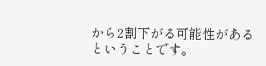から2割下がる可能性があるということです。